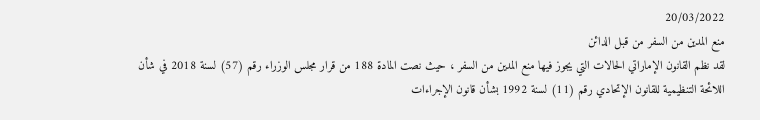20/03/2022
منع المدين من السفر من قبل الدائن
لقد نظم القانون الإماراتي الحالات التي يجوز فیھا منع المدين من السفر ، حيث نصت المادة 188 من قرار مجلس الوزراء رقم (57) لسنة 2018 في شأن اللائحة التنظيمية للقانون الإتحادي رقم (11) لسنة 1992 بشأن قانون الإجراءات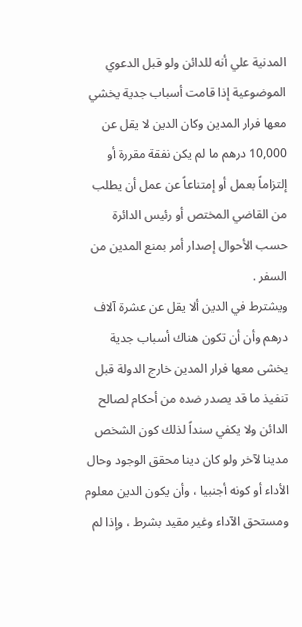المدنية علي أنه للدائن ولو قبل الدعوي الموضوعية إذا قامت أسباب جدية يخشي معها فرار المدين وكان الدين لا يقل عن 10,000 درهم ما لم يكن نفقة مقررة أو إلتزاماً بعمل أو إمتناعاً عن عمل أن يطلب من القاضي المختص أو رئيس الدائرة حسب الأحوال إصدار أمر بمنع المدين من السفر .
ويشترط في الدين ألا يقل عن عشرة آلاف درھم وأن أن تكون ھناك أسباب جدية يخشى معھا فرار المدين خارج الدولة قبل تنفیذ ما قد يصدر ضده من أحكام لصالح الدائن ولا يكفي سنداً لذلك كون الشخص مدينا لآخر ولو كان دينا محقق الوجود وحال الأداء أو كونه أجنبیا ، وأن يكون الدين معلوم ومستحق الآداء وغیر مقید بشرط ، وإذا لم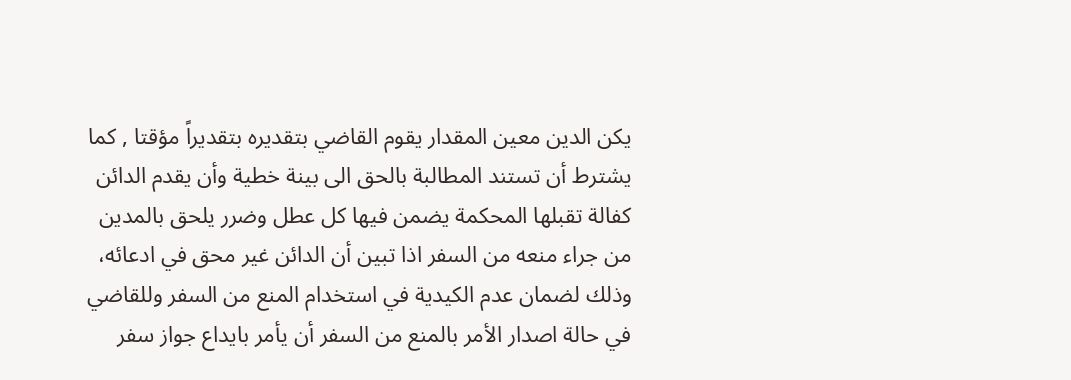يكن الدين معین المقدار يقوم القاضي بتقديره بتقديراً مؤقتا , كما يشترط أن تستند المطالبة بالحق الى بینة خطیة وأن يقدم الدائن كفالة تقبلھا المحكمة يضمن فیھا كل عطل وضرر يلحق بالمدين من جراء منعه من السفر اذا تبین أن الدائن غیر محق في ادعائه، وذلك لضمان عدم الكیدية في استخدام المنع من السفر وللقاضي في حالة اصدار الأمر بالمنع من السفر أن يأمر بايداع جواز سفر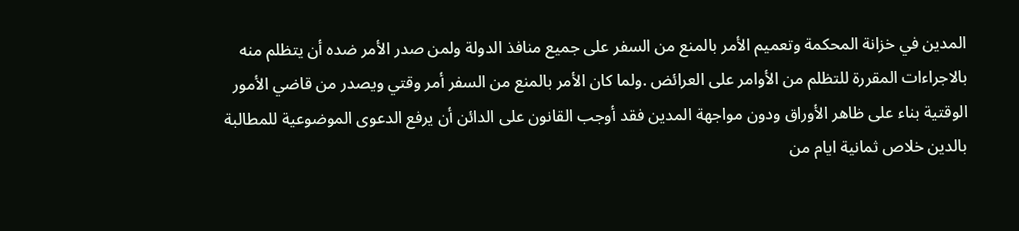المدين في خزانة المحكمة وتعمیم الأمر بالمنع من السفر على جمیع منافذ الدولة ولمن صدر الأمر ضده أن يتظلم منه بالاجراءات المقررة للتظلم من الأوامر على العرائض .ولما كان الأمر بالمنع من السفر أمر وقتي ويصدر من قاضي الأمور الوقتیة بناء على ظاھر الأوراق ودون مواجھة المدين فقد أوجب القانون على الدائن أن يرفع الدعوى الموضوعیة للمطالبة بالدين خلاص ثمانیة ايام من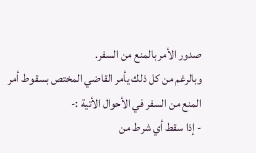صدور الأمر بالمنع من السفر.
وبالرغم من كل ذلك يأمر القاضي المختص بسقوط أمر المنع من السفر في الأحوال الأتية :-
- إذا سقط أي شرط من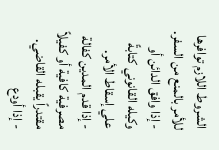الشروط اللازم توافرها للأمر بالمنع من السفر.
- إذا وافق الدائن أو وكيله القانوني كتابةً علي إسقاط الأمر.
- إذا قدم المدين كفالة مصرفية كافية أو كفيلاً مقتدراً يقبله القاضي.
- إذا أودع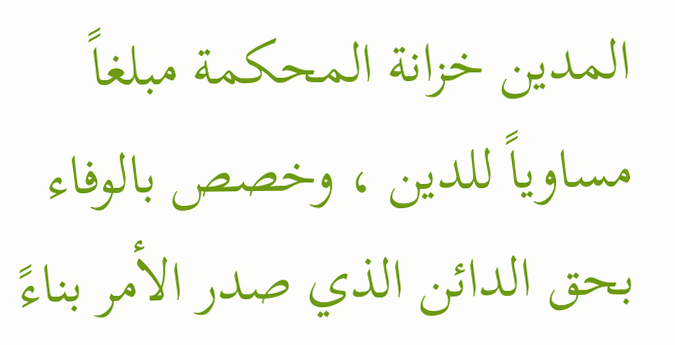المدين خزانة المحكمة مبلغاً مساوياً للدين ، وخصص بالوفاء بحق الدائن الذي صدر الأمر بناءً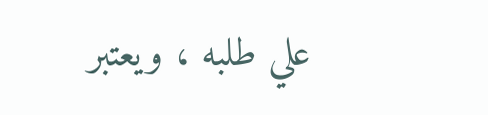علي طلبه ، ويعتبر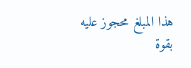هذا المبلغ محجوز عليه بقوة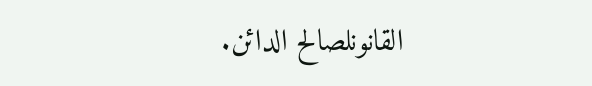القانونلصالح الدائن.